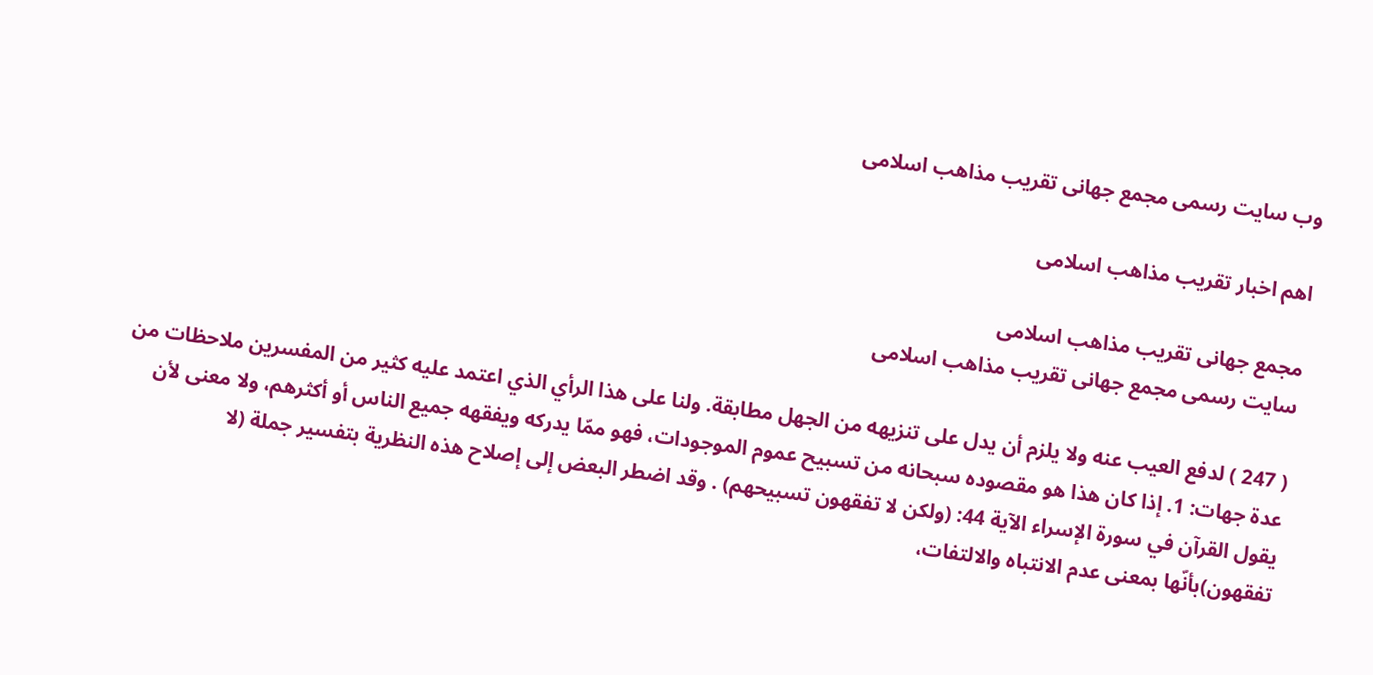وب سایت رسمی مجمع جهانى تقريب مذاهب اسلامى

اهم اخبار تقریب مذاهب اسلامی

مجمع جهانى تقريب مذاهب اسلامى
سایت رسمی مجمع جهانى تقريب مذاهب اسلامى

( 247 ) لدفع العيب عنه ولا يلزم أن يدل على تنزيهه من الجهل مطابقة. ولنا على هذا الرأي الذي اعتمد عليه كثير من المفسرين ملاحظات من عدة جهات: 1. إذا كان هذا هو مقصوده سبحانه من تسبيح عموم الموجودات، فهو ممّا يدركه ويفقهه جميع الناس أو أكثرهم، ولا معنى لأن يقول القرآن في سورة الإسراء الآية 44: (ولكن لا تفقهون تسبيحهم) . وقد اضطر البعض إلى إصلاح هذه النظرية بتفسير جملة (لا تفقهون)بأنّها بمعنى عدم الانتباه والالتفات،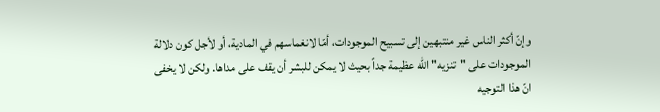وإنّ أكثر الناس غير منتبهين إلى تسبيح الموجودات، أمّا لانغماسهم في المادية، أو لأجل كون دلالة الموجودات على "تنزيه" اللّه عظيمة جداً بحيث لا يمكن للبشر أن يقف على مداها. ولكن لا يخفى انّ هذا التوجيه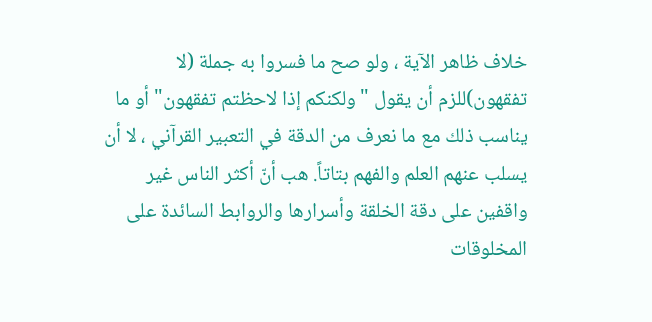خلاف ظاهر الآية ، ولو صح ما فسروا به جملة (لا تفقهون)للزم أن يقول "ولكنكم إذا لاحظتم تفقهون" أو ما يناسب ذلك مع ما نعرف من الدقة في التعبير القرآني ، لا أن يسلب عنهم العلم والفهم بتاتاً. هب أنّ أكثر الناس غير واقفين على دقة الخلقة وأسرارها والروابط السائدة على المخلوقات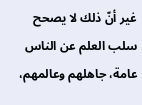غير أنّ ذلك لا يصحح سلب العلم عن الناس عامة، جاهلهم وعالمهم،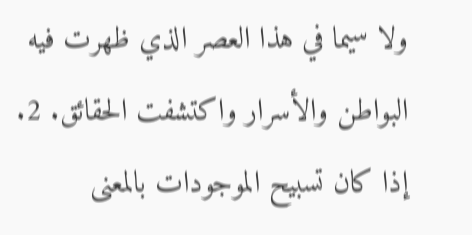ولا سيما في هذا العصر الذي ظهرت فيه البواطن والأسرار واكتشفت الحقائق. 2. إذا كان تسبيح الموجودات بالمعنى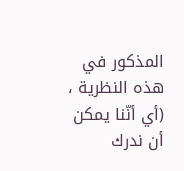المذكور في هذه النظرية ، (أي أنّنا يمكن أن ندرك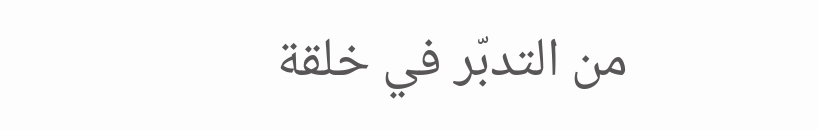من التدبّر في خلقة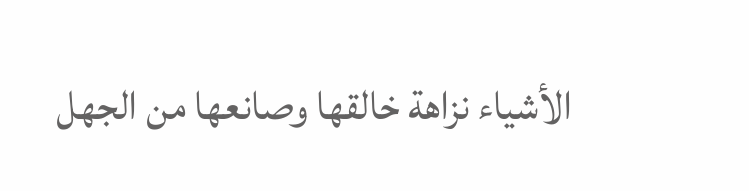الأشياء نزاهة خالقها وصانعها من الجهل